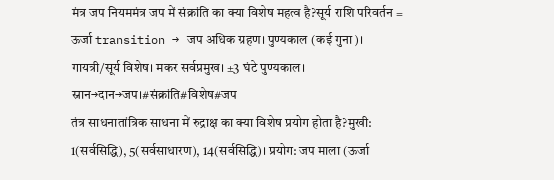मंत्र जप नियममंत्र जप में संक्रांति का क्या विशेष महत्व है?सूर्य राशि परिवर्तन = ऊर्जा transition → जप अधिक ग्रहण। पुण्यकाल (कई गुना)। गायत्री/सूर्य विशेष। मकर सर्वप्रमुख। ±3 घंटे पुण्यकाल। स्नान→दान→जप।#संक्रांति#विशेष#जप
तंत्र साधनातांत्रिक साधना में रुद्राक्ष का क्या विशेष प्रयोग होता है?मुखी: 1(सर्वसिद्धि), 5(सर्वसाधारण), 14(सर्वसिद्धि)। प्रयोग: जप माला (ऊर्जा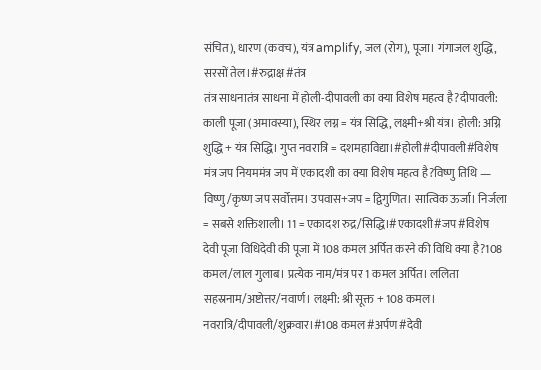संचित), धारण (कवच), यंत्र amplify, जल (रोग), पूजा। गंगाजल शुद्धि, सरसों तेल।#रुद्राक्ष#तंत्र
तंत्र साधनातंत्र साधना में होली-दीपावली का क्या विशेष महत्व है?दीपावली: काली पूजा (अमावस्या), स्थिर लग्न = यंत्र सिद्धि, लक्ष्मी+श्री यंत्र। होली: अग्नि शुद्धि + यंत्र सिद्धि। गुप्त नवरात्रि = दशमहाविद्या।#होली#दीपावली#विशेष
मंत्र जप नियममंत्र जप में एकादशी का क्या विशेष महत्व है?विष्णु तिथि — विष्णु/कृष्ण जप सर्वोत्तम। उपवास+जप = द्विगुणित। सात्विक ऊर्जा। निर्जला = सबसे शक्तिशाली। 11 = एकादश रुद्र/सिद्धि।#एकादशी#जप#विशेष
देवी पूजा विधिदेवी की पूजा में 108 कमल अर्पित करने की विधि क्या है?108 कमल/लाल गुलाब। प्रत्येक नाम/मंत्र पर 1 कमल अर्पित। ललिता सहस्रनाम/अष्टोत्तर/नवार्ण। लक्ष्मी: श्री सूक्त + 108 कमल। नवरात्रि/दीपावली/शुक्रवार।#108 कमल#अर्पण#देवी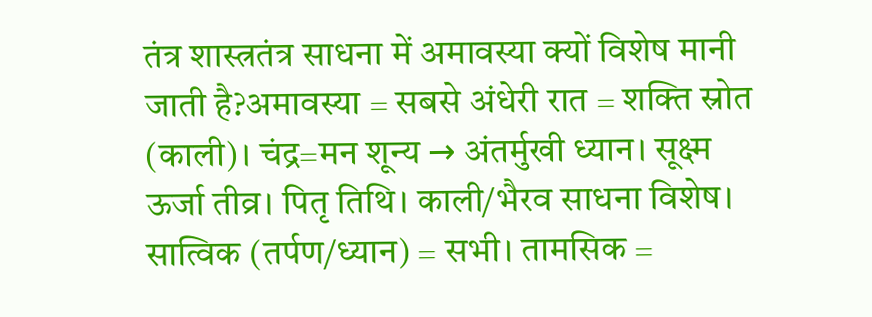तंत्र शास्त्रतंत्र साधना में अमावस्या क्यों विशेष मानी जाती है?अमावस्या = सबसे अंधेरी रात = शक्ति स्रोत (काली)। चंद्र=मन शून्य → अंतर्मुखी ध्यान। सूक्ष्म ऊर्जा तीव्र। पितृ तिथि। काली/भैरव साधना विशेष। सात्विक (तर्पण/ध्यान) = सभी। तामसिक =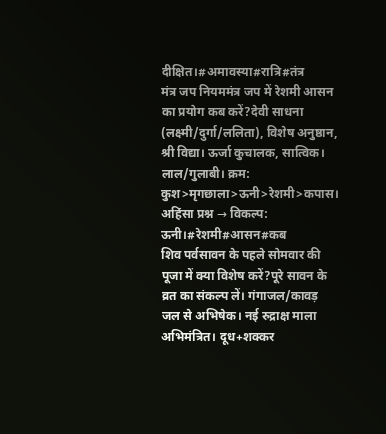दीक्षित।#अमावस्या#रात्रि#तंत्र
मंत्र जप नियममंत्र जप में रेशमी आसन का प्रयोग कब करें?देवी साधना (लक्ष्मी/दुर्गा/ललिता), विशेष अनुष्ठान, श्री विद्या। ऊर्जा कुचालक, सात्विक। लाल/गुलाबी। क्रम: कुश>मृगछाला>ऊनी>रेशमी>कपास। अहिंसा प्रश्न → विकल्प: ऊनी।#रेशमी#आसन#कब
शिव पर्वसावन के पहले सोमवार की पूजा में क्या विशेष करें?पूरे सावन के व्रत का संकल्प लें। गंगाजल/कावड़ जल से अभिषेक। नई रुद्राक्ष माला अभिमंत्रित। दूध+शक्कर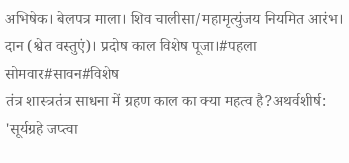अभिषेक। बेलपत्र माला। शिव चालीसा/महामृत्युंजय नियमित आरंभ। दान (श्वेत वस्तुएं)। प्रदोष काल विशेष पूजा।#पहला सोमवार#सावन#विशेष
तंत्र शास्त्रतंत्र साधना में ग्रहण काल का क्या महत्व है?अथर्वशीर्ष: 'सूर्यग्रहे जप्त्वा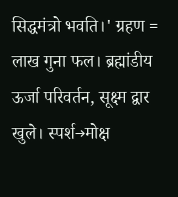सिद्धमंत्रो भवति।' ग्रहण = लाख गुना फल। ब्रह्मांडीय ऊर्जा परिवर्तन, सूक्ष्म द्वार खुले। स्पर्श→मोक्ष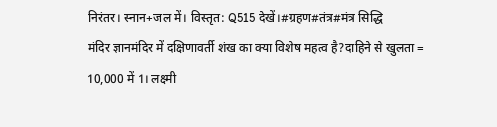निरंतर। स्नान+जल में। विस्तृत: Q515 देखें।#ग्रहण#तंत्र#मंत्र सिद्धि
मंदिर ज्ञानमंदिर में दक्षिणावर्ती शंख का क्या विशेष महत्व है?दाहिने से खुलता = 10,000 में 1। लक्ष्मी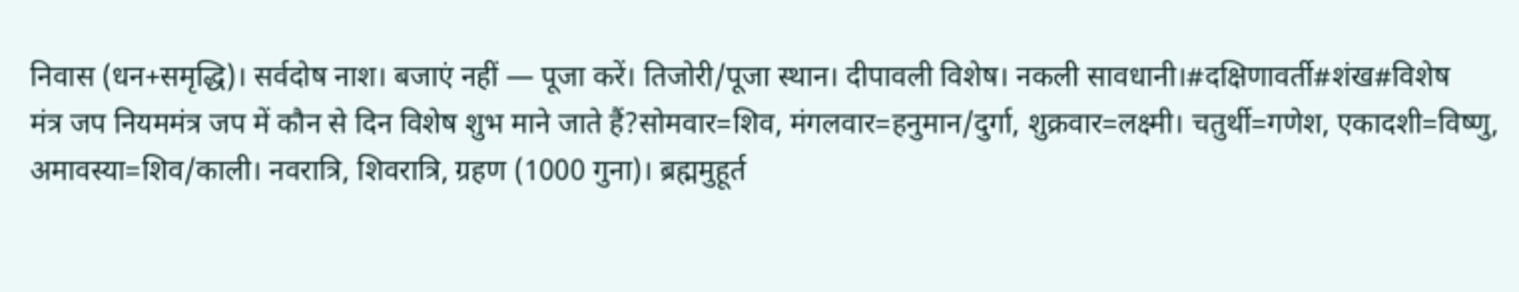निवास (धन+समृद्धि)। सर्वदोष नाश। बजाएं नहीं — पूजा करें। तिजोरी/पूजा स्थान। दीपावली विशेष। नकली सावधानी।#दक्षिणावर्ती#शंख#विशेष
मंत्र जप नियममंत्र जप में कौन से दिन विशेष शुभ माने जाते हैं?सोमवार=शिव, मंगलवार=हनुमान/दुर्गा, शुक्रवार=लक्ष्मी। चतुर्थी=गणेश, एकादशी=विष्णु, अमावस्या=शिव/काली। नवरात्रि, शिवरात्रि, ग्रहण (1000 गुना)। ब्रह्ममुहूर्त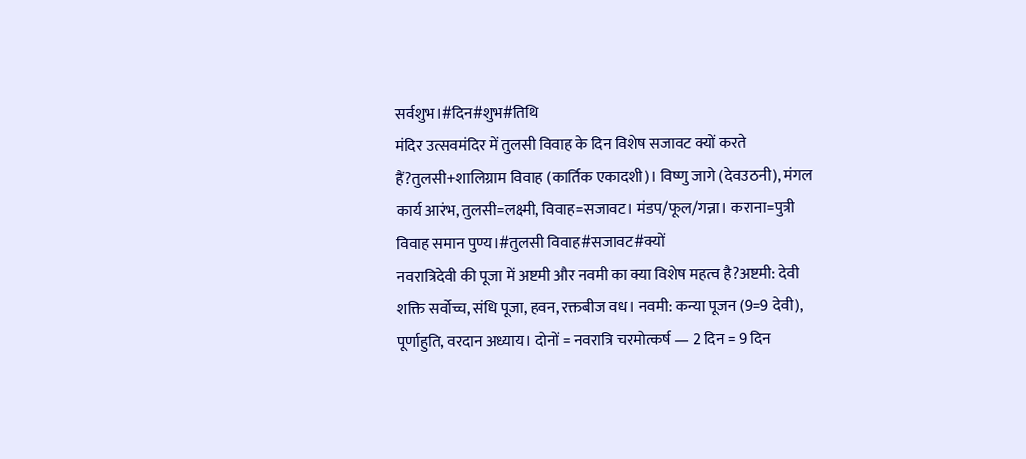सर्वशुभ।#दिन#शुभ#तिथि
मंदिर उत्सवमंदिर में तुलसी विवाह के दिन विशेष सजावट क्यों करते हैं?तुलसी+शालिग्राम विवाह (कार्तिक एकादशी)। विष्णु जागे (देवउठनी), मंगल कार्य आरंभ, तुलसी=लक्ष्मी, विवाह=सजावट। मंडप/फूल/गन्ना। कराना=पुत्री विवाह समान पुण्य।#तुलसी विवाह#सजावट#क्यों
नवरात्रिदेवी की पूजा में अष्टमी और नवमी का क्या विशेष महत्व है?अष्टमी: देवी शक्ति सर्वोच्च, संधि पूजा, हवन, रक्तबीज वध। नवमी: कन्या पूजन (9=9 देवी), पूर्णाहुति, वरदान अध्याय। दोनों = नवरात्रि चरमोत्कर्ष — 2 दिन = 9 दिन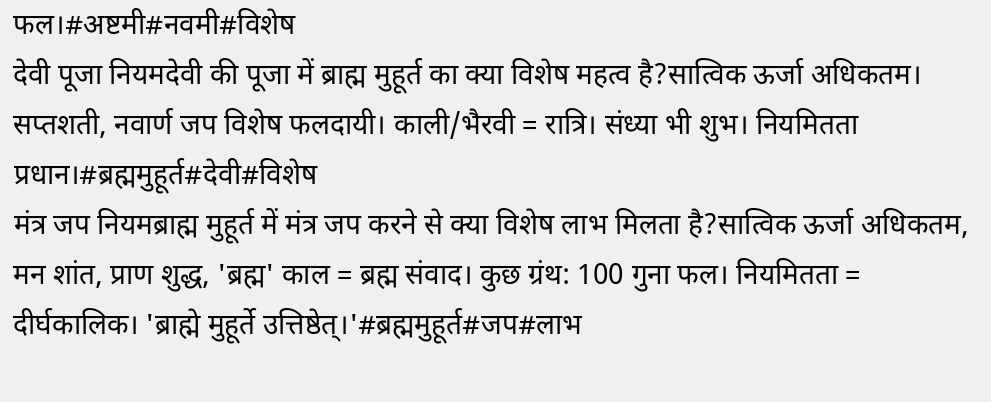फल।#अष्टमी#नवमी#विशेष
देवी पूजा नियमदेवी की पूजा में ब्राह्म मुहूर्त का क्या विशेष महत्व है?सात्विक ऊर्जा अधिकतम। सप्तशती, नवार्ण जप विशेष फलदायी। काली/भैरवी = रात्रि। संध्या भी शुभ। नियमितता प्रधान।#ब्रह्ममुहूर्त#देवी#विशेष
मंत्र जप नियमब्राह्म मुहूर्त में मंत्र जप करने से क्या विशेष लाभ मिलता है?सात्विक ऊर्जा अधिकतम, मन शांत, प्राण शुद्ध, 'ब्रह्म' काल = ब्रह्म संवाद। कुछ ग्रंथ: 100 गुना फल। नियमितता = दीर्घकालिक। 'ब्राह्मे मुहूर्ते उत्तिष्ठेत्।'#ब्रह्ममुहूर्त#जप#लाभ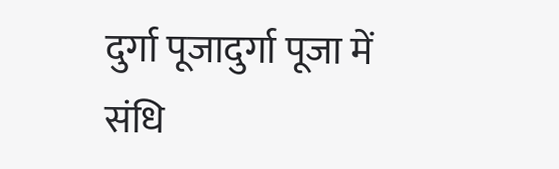दुर्गा पूजादुर्गा पूजा में संधि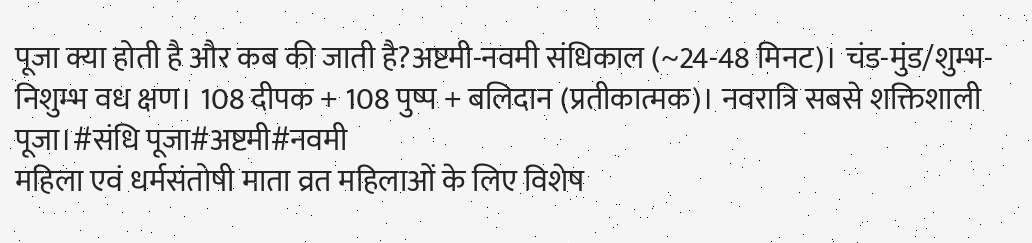पूजा क्या होती है और कब की जाती है?अष्टमी-नवमी संधिकाल (~24-48 मिनट)। चंड-मुंड/शुम्भ-निशुम्भ वध क्षण। 108 दीपक + 108 पुष्प + बलिदान (प्रतीकात्मक)। नवरात्रि सबसे शक्तिशाली पूजा।#संधि पूजा#अष्टमी#नवमी
महिला एवं धर्मसंतोषी माता व्रत महिलाओं के लिए विशेष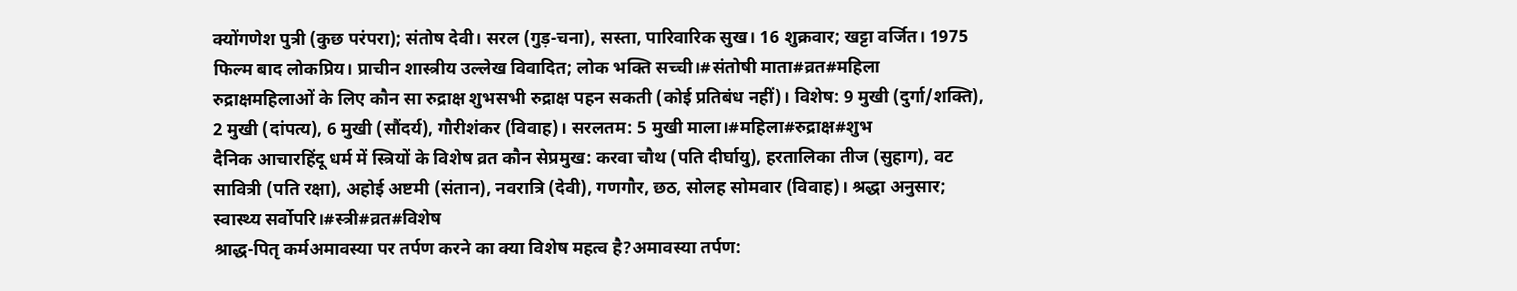क्योंगणेश पुत्री (कुछ परंपरा); संतोष देवी। सरल (गुड़-चना), सस्ता, पारिवारिक सुख। 16 शुक्रवार; खट्टा वर्जित। 1975 फिल्म बाद लोकप्रिय। प्राचीन शास्त्रीय उल्लेख विवादित; लोक भक्ति सच्ची।#संतोषी माता#व्रत#महिला
रुद्राक्षमहिलाओं के लिए कौन सा रुद्राक्ष शुभसभी रुद्राक्ष पहन सकती (कोई प्रतिबंध नहीं)। विशेष: 9 मुखी (दुर्गा/शक्ति), 2 मुखी (दांपत्य), 6 मुखी (सौंदर्य), गौरीशंकर (विवाह)। सरलतम: 5 मुखी माला।#महिला#रुद्राक्ष#शुभ
दैनिक आचारहिंदू धर्म में स्त्रियों के विशेष व्रत कौन सेप्रमुख: करवा चौथ (पति दीर्घायु), हरतालिका तीज (सुहाग), वट सावित्री (पति रक्षा), अहोई अष्टमी (संतान), नवरात्रि (देवी), गणगौर, छठ, सोलह सोमवार (विवाह)। श्रद्धा अनुसार; स्वास्थ्य सर्वोपरि।#स्त्री#व्रत#विशेष
श्राद्ध-पितृ कर्मअमावस्या पर तर्पण करने का क्या विशेष महत्व है?अमावस्या तर्पण: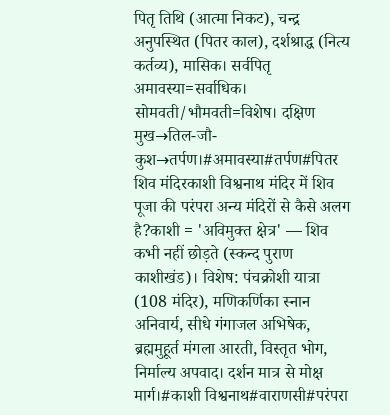पितृ तिथि (आत्मा निकट), चन्द्र अनुपस्थित (पितर काल), दर्शश्राद्ध (नित्य कर्तव्य), मासिक। सर्वपितृ अमावस्या=सर्वाधिक। सोमवती/भौमवती=विशेष। दक्षिण मुख→तिल-जौ-कुश→तर्पण।#अमावस्या#तर्पण#पितर
शिव मंदिरकाशी विश्वनाथ मंदिर में शिव पूजा की परंपरा अन्य मंदिरों से कैसे अलग है?काशी = 'अविमुक्त क्षेत्र' — शिव कभी नहीं छोड़ते (स्कन्द पुराण काशीखंड)। विशेष: पंचक्रोशी यात्रा (108 मंदिर), मणिकर्णिका स्नान अनिवार्य, सीधे गंगाजल अभिषेक, ब्रह्ममुहूर्त मंगला आरती, विस्तृत भोग, निर्माल्य अपवाद। दर्शन मात्र से मोक्ष मार्ग।#काशी विश्वनाथ#वाराणसी#परंपरा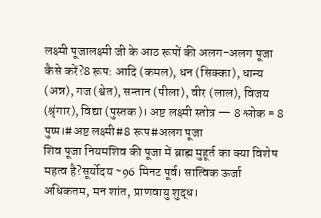लक्ष्मी पूजालक्ष्मी जी के आठ रूपों की अलग-अलग पूजा कैसे करें?8 रूप: आदि (कमल), धन (सिक्का), धान्य (अन्न), गज (श्वेत), सन्तान (पीला), वीर (लाल), विजय (श्रृंगार), विद्या (पुस्तक)। अष्ट लक्ष्मी स्तोत्र — 8 श्लोक = 8 पुष्प।#अष्ट लक्ष्मी#8 रूप#अलग पूजा
शिव पूजा नियमशिव की पूजा में ब्राह्म मुहूर्त का क्या विशेष महत्व है?सूर्योदय ~96 मिनट पूर्व। सात्विक ऊर्जा अधिकतम, मन शांत, प्राणवायु शुद्ध।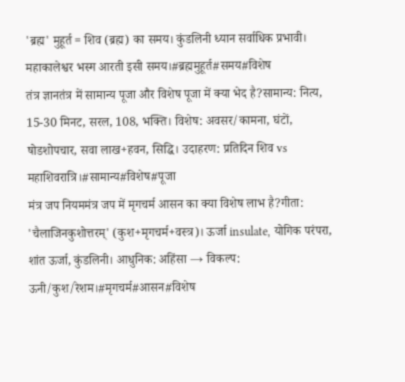'ब्रह्म' मुहूर्त = शिव (ब्रह्म) का समय। कुंडलिनी ध्यान सर्वाधिक प्रभावी। महाकालेश्वर भस्म आरती इसी समय।#ब्रह्ममुहूर्त#समय#विशेष
तंत्र ज्ञानतंत्र में सामान्य पूजा और विशेष पूजा में क्या भेद है?सामान्य: नित्य, 15-30 मिनट, सरल, 108, भक्ति। विशेष: अवसर/कामना, घंटों, षोडशोपचार, सवा लाख+हवन, सिद्धि। उदाहरण: प्रतिदिन शिव vs महाशिवरात्रि।#सामान्य#विशेष#पूजा
मंत्र जप नियममंत्र जप में मृगचर्म आसन का क्या विशेष लाभ है?गीता: 'चैलाजिनकुशोत्तरम्' (कुश+मृगचर्म+वस्त्र)। ऊर्जा insulate, योगिक परंपरा, शांत ऊर्जा, कुंडलिनी। आधुनिक: अहिंसा → विकल्प: ऊनी/कुश/रेशम।#मृगचर्म#आसन#विशेष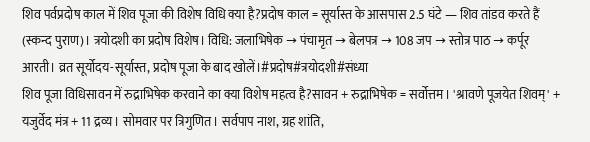शिव पर्वप्रदोष काल में शिव पूजा की विशेष विधि क्या है?प्रदोष काल = सूर्यास्त के आसपास 2.5 घंटे — शिव तांडव करते हैं (स्कन्द पुराण)। त्रयोदशी का प्रदोष विशेष। विधि: जलाभिषेक → पंचामृत → बेलपत्र → 108 जप → स्तोत्र पाठ → कर्पूर आरती। व्रत सूर्योदय-सूर्यास्त, प्रदोष पूजा के बाद खोलें।#प्रदोष#त्रयोदशी#संध्या
शिव पूजा विधिसावन में रुद्राभिषेक करवाने का क्या विशेष महत्व है?सावन + रुद्राभिषेक = सर्वोत्तम। 'श्रावणे पूजयेत शिवम्' + यजुर्वेद मंत्र + 11 द्रव्य। सोमवार पर त्रिगुणित। सर्वपाप नाश, ग्रह शांति,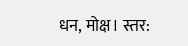धन, मोक्ष। स्तर: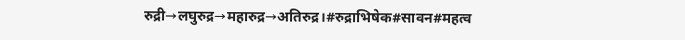रुद्री→लघुरुद्र→महारुद्र→अतिरुद्र।#रुद्राभिषेक#सावन#महत्व